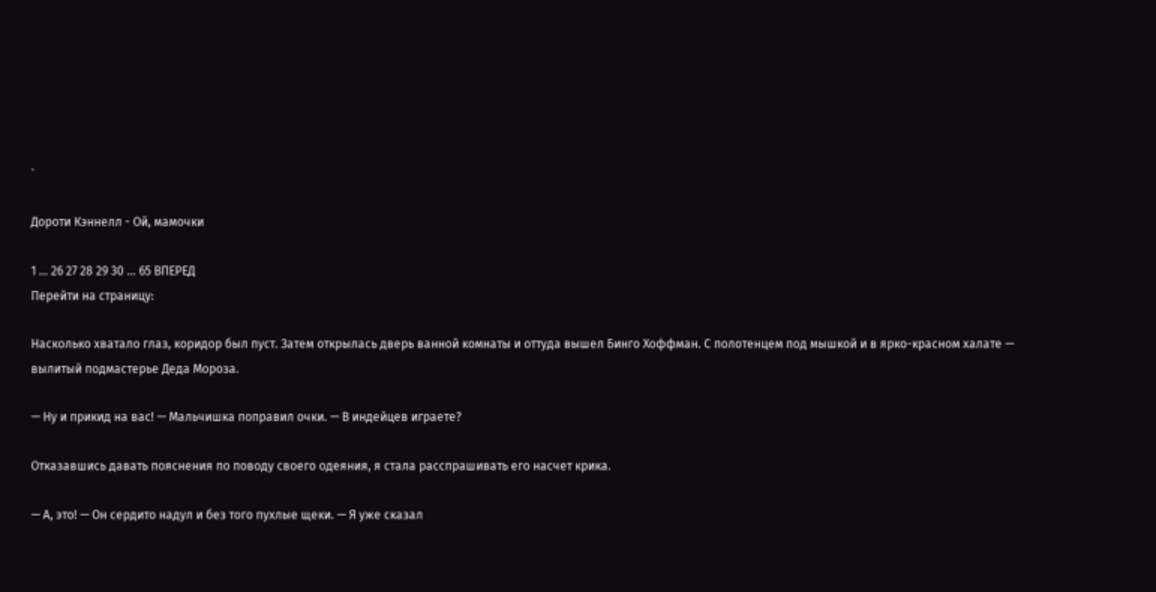`

Дороти Кэннелл - Ой, мамочки

1 ... 26 27 28 29 30 ... 65 ВПЕРЕД
Перейти на страницу:

Насколько хватало глаз, коридор был пуст. Затем открылась дверь ванной комнаты и оттуда вышел Бинго Хоффман. С полотенцем под мышкой и в ярко-красном халате — вылитый подмастерье Деда Мороза.

— Ну и прикид на вас! — Мальчишка поправил очки. — В индейцев играете?

Отказавшись давать пояснения по поводу своего одеяния, я стала расспрашивать его насчет крика.

— А, это! — Он сердито надул и без того пухлые щеки. — Я уже сказал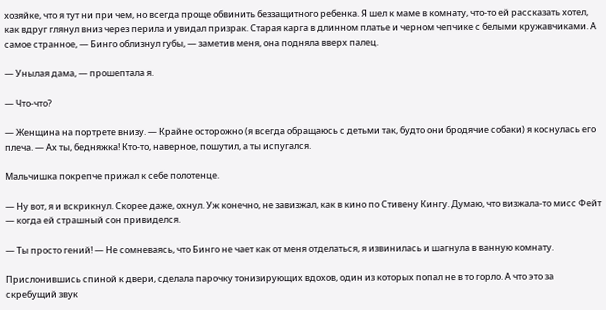хозяйке, что я тут ни при чем, но всегда проще обвинить беззащитного ребенка. Я шел к маме в комнату, что-то ей рассказать хотел, как вдруг глянул вниз через перила и увидал призрак. Старая карга в длинном платье и черном чепчике с белыми кружавчиками. А самое странное, — Бинго облизнул губы, — заметив меня, она подняла вверх палец.

— Унылая дама, — прошептала я.

— Что-что?

— Женщина на портрете внизу. — Крайне осторожно (я всегда обращаюсь с детьми так, будто они бродячие собаки) я коснулась его плеча. — Ах ты, бедняжка! Кто-то, наверное, пошутил, а ты испугался.

Мальчишка покрепче прижал к себе полотенце.

— Ну вот, я и вскрикнул. Скорее даже, охнул. Уж конечно, не завизжал, как в кино по Стивену Кингу. Думаю, что визжала-то мисс Фейт — когда ей страшный сон привиделся.

— Ты просто гений! — Не сомневаясь, что Бинго не чает как от меня отделаться, я извинилась и шагнула в ванную комнату.

Прислонившись спиной к двери, сделала парочку тонизирующих вдохов, один из которых попал не в то горло. А что это за скребущий звук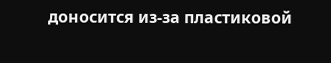доносится из-за пластиковой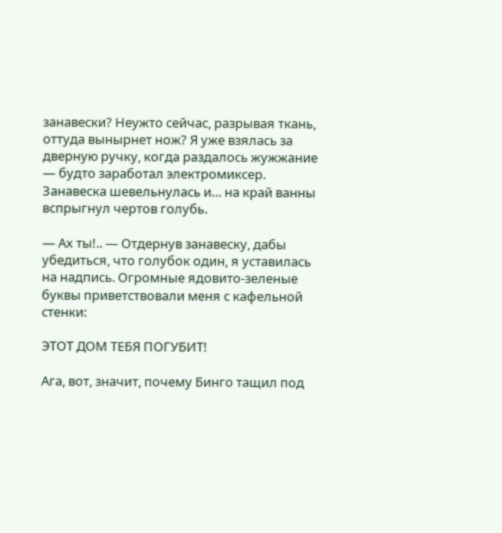занавески? Неужто сейчас, разрывая ткань, оттуда вынырнет нож? Я уже взялась за дверную ручку, когда раздалось жужжание — будто заработал электромиксер. Занавеска шевельнулась и… на край ванны вспрыгнул чертов голубь.

— Ах ты!.. — Отдернув занавеску, дабы убедиться, что голубок один, я уставилась на надпись. Огромные ядовито-зеленые буквы приветствовали меня с кафельной стенки:

ЭТОТ ДОМ ТЕБЯ ПОГУБИТ!

Ага, вот, значит, почему Бинго тащил под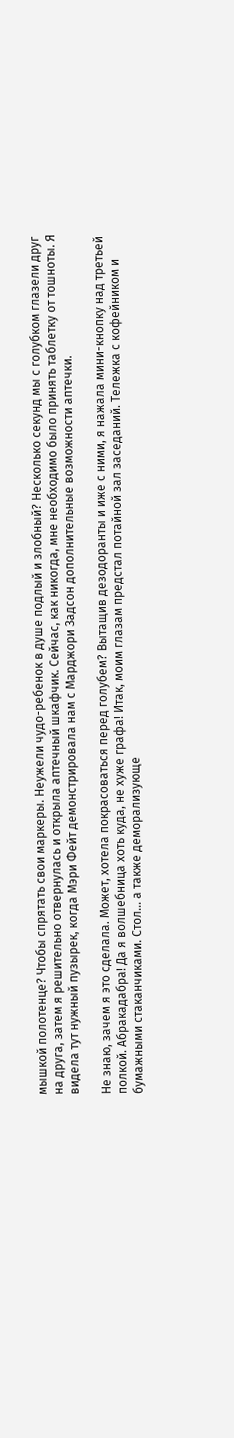мышкой полотенце? Чтобы спрятать свои маркеры. Неужели чудо-ребенок в душе подлый и злобный? Несколько секунд мы с голубком глазели друг на друга, затем я решительно отвернулась и открыла аптечный шкафчик. Сейчас, как никогда, мне необходимо было принять таблетку от тошноты. Я видела тут нужный пузырек, когда Мэри Фейт демонстрировала нам с Марджори Задсон дополнительные возможности аптечки.

Не знаю, зачем я это сделала. Может, хотела покрасоваться перед голубем? Вытащив дезодоранты и иже с ними, я нажала мини-кнопку над третьей полкой. Абракадабра! Да я волшебница хоть куда, не хуже графа! Итак, моим глазам предстал потайной зал заседаний. Тележка с кофейником и бумажными стаканчиками. Стол… а также деморализующе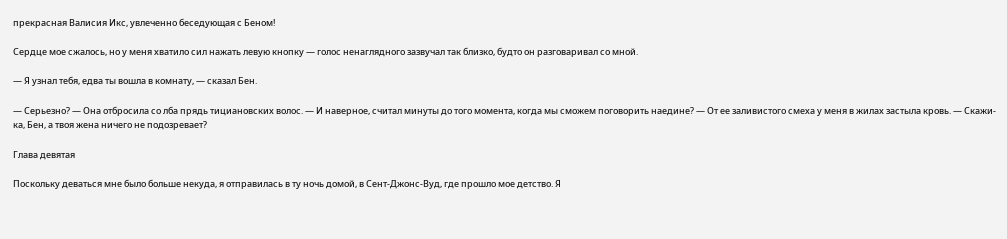прекрасная Валисия Икс, увлеченно беседующая с Беном!

Сердце мое сжалось, но у меня хватило сил нажать левую кнопку — голос ненаглядного зазвучал так близко, будто он разговаривал со мной.

— Я узнал тебя, едва ты вошла в комнату, — сказал Бен.

— Серьезно? — Она отбросила со лба прядь тициановских волос. — И наверное, считал минуты до того момента, когда мы сможем поговорить наедине? — От ее заливистого смеха у меня в жилах застыла кровь. — Скажи-ка, Бен, а твоя жена ничего не подозревает?

Глава девятая

Поскольку деваться мне было больше некуда, я отправилась в ту ночь домой, в Сент-Джонс-Вуд, где прошло мое детство. Я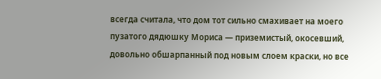всегда считала, что дом тот сильно смахивает на моего пузатого дядюшку Мориса — приземистый, окосевший, довольно обшарпанный под новым слоем краски, но все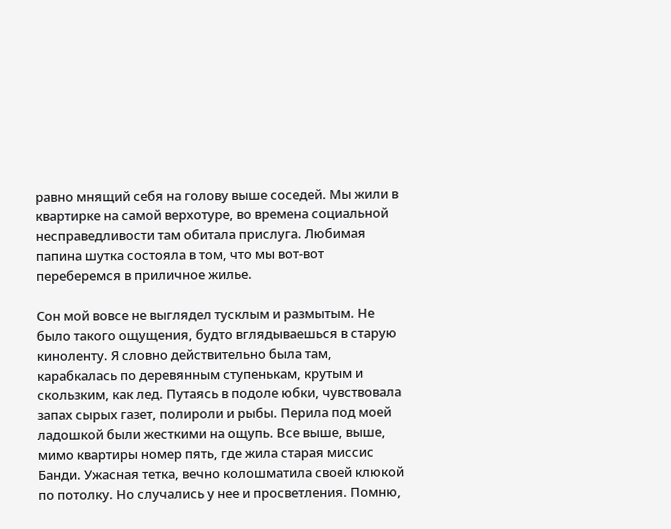равно мнящий себя на голову выше соседей. Мы жили в квартирке на самой верхотуре, во времена социальной несправедливости там обитала прислуга. Любимая папина шутка состояла в том, что мы вот-вот переберемся в приличное жилье.

Сон мой вовсе не выглядел тусклым и размытым. Не было такого ощущения, будто вглядываешься в старую киноленту. Я словно действительно была там, карабкалась по деревянным ступенькам, крутым и скользким, как лед. Путаясь в подоле юбки, чувствовала запах сырых газет, полироли и рыбы. Перила под моей ладошкой были жесткими на ощупь. Все выше, выше, мимо квартиры номер пять, где жила старая миссис Банди. Ужасная тетка, вечно колошматила своей клюкой по потолку. Но случались у нее и просветления. Помню,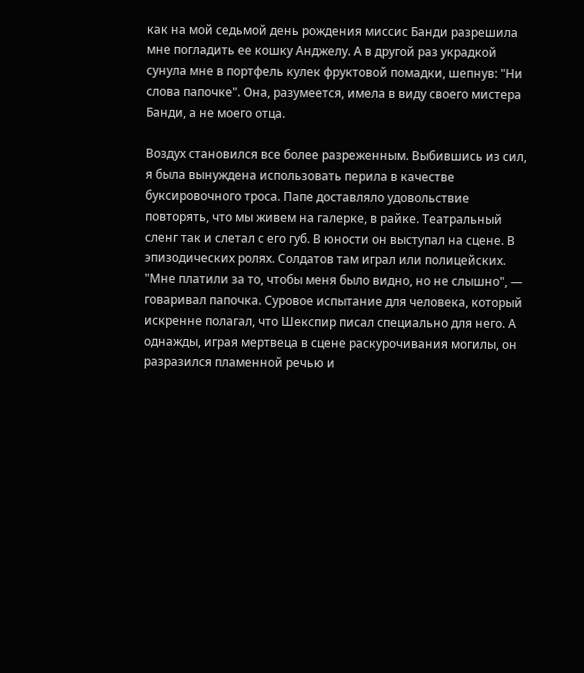как на мой седьмой день рождения миссис Банди разрешила мне погладить ее кошку Анджелу. А в другой раз украдкой сунула мне в портфель кулек фруктовой помадки, шепнув: "Ни слова папочке". Она, разумеется, имела в виду своего мистера Банди, а не моего отца.

Воздух становился все более разреженным. Выбившись из сил, я была вынуждена использовать перила в качестве буксировочного троса. Папе доставляло удовольствие повторять, что мы живем на галерке, в райке. Театральный сленг так и слетал с его губ. В юности он выступал на сцене. В эпизодических ролях. Солдатов там играл или полицейских. "Мне платили за то, чтобы меня было видно, но не слышно", — говаривал папочка. Суровое испытание для человека, который искренне полагал, что Шекспир писал специально для него. А однажды, играя мертвеца в сцене раскурочивания могилы, он разразился пламенной речью и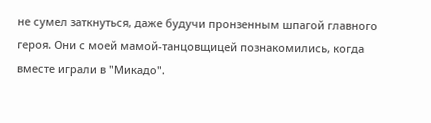не сумел заткнуться, даже будучи пронзенным шпагой главного героя. Они с моей мамой-танцовщицей познакомились, когда вместе играли в "Микадо".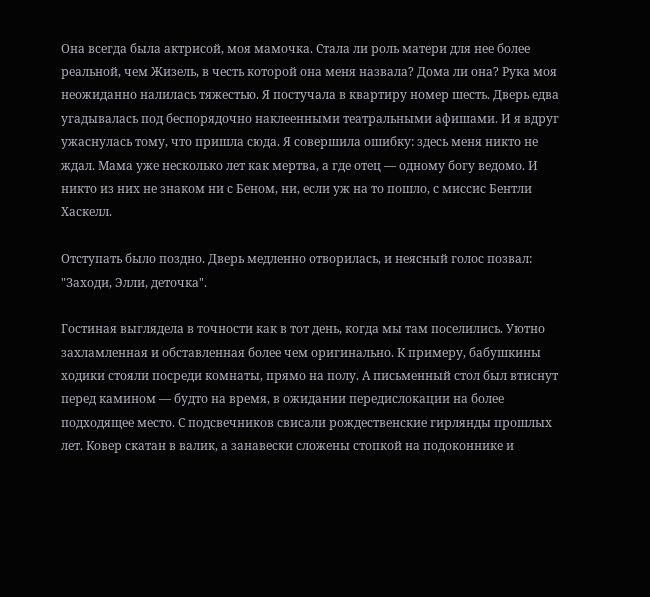Она всегда была актрисой, моя мамочка. Стала ли роль матери для нее более реальной, чем Жизель, в честь которой она меня назвала? Дома ли она? Рука моя неожиданно налилась тяжестью. Я постучала в квартиру номер шесть. Дверь едва угадывалась под беспорядочно наклеенными театральными афишами. И я вдруг ужаснулась тому, что пришла сюда. Я совершила ошибку: здесь меня никто не ждал. Мама уже несколько лет как мертва, а где отец — одному богу ведомо. И никто из них не знаком ни с Беном, ни, если уж на то пошло, с миссис Бентли Хаскелл.

Отступать было поздно. Дверь медленно отворилась, и неясный голос позвал: "Заходи, Элли, деточка".

Гостиная выглядела в точности как в тот день, когда мы там поселились. Уютно захламленная и обставленная более чем оригинально. К примеру, бабушкины ходики стояли посреди комнаты, прямо на полу. А письменный стол был втиснут перед камином — будто на время, в ожидании передислокации на более подходящее место. С подсвечников свисали рождественские гирлянды прошлых лет. Ковер скатан в валик, а занавески сложены стопкой на подоконнике и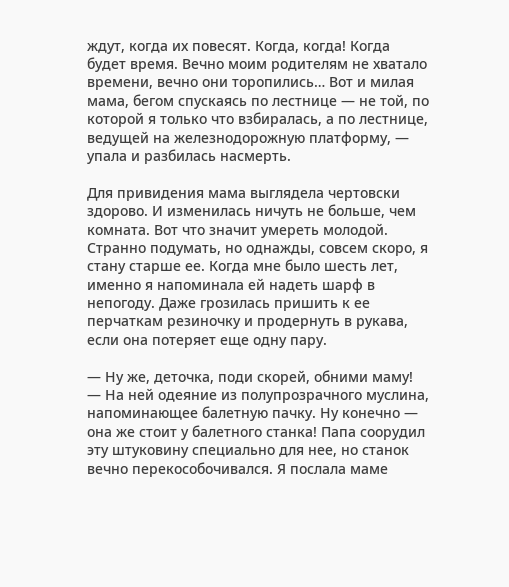ждут, когда их повесят. Когда, когда! Когда будет время. Вечно моим родителям не хватало времени, вечно они торопились… Вот и милая мама, бегом спускаясь по лестнице — не той, по которой я только что взбиралась, а по лестнице, ведущей на железнодорожную платформу, — упала и разбилась насмерть.

Для привидения мама выглядела чертовски здорово. И изменилась ничуть не больше, чем комната. Вот что значит умереть молодой. Странно подумать, но однажды, совсем скоро, я стану старше ее. Когда мне было шесть лет, именно я напоминала ей надеть шарф в непогоду. Даже грозилась пришить к ее перчаткам резиночку и продернуть в рукава, если она потеряет еще одну пару.

— Ну же, деточка, поди скорей, обними маму! — На ней одеяние из полупрозрачного муслина, напоминающее балетную пачку. Ну конечно — она же стоит у балетного станка! Папа соорудил эту штуковину специально для нее, но станок вечно перекособочивался. Я послала маме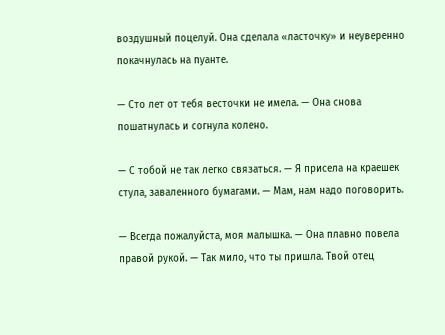воздушный поцелуй. Она сделала «ласточку» и неуверенно покачнулась на пуанте.

— Сто лет от тебя весточки не имела. — Она снова пошатнулась и согнула колено.

— С тобой не так легко связаться. — Я присела на краешек стула, заваленного бумагами. — Мам, нам надо поговорить.

— Всегда пожалуйста, моя малышка. — Она плавно повела правой рукой. — Так мило, что ты пришла. Твой отец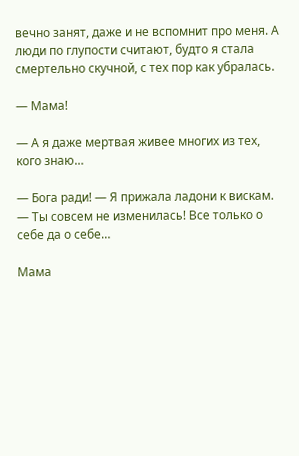вечно занят, даже и не вспомнит про меня. А люди по глупости считают, будто я стала смертельно скучной, с тех пор как убралась.

— Мама!

— А я даже мертвая живее многих из тех, кого знаю…

— Бога ради! — Я прижала ладони к вискам. — Ты совсем не изменилась! Все только о себе да о себе…

Мама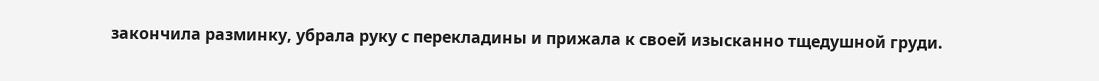закончила разминку, убрала руку с перекладины и прижала к своей изысканно тщедушной груди.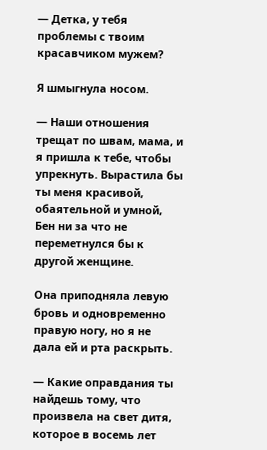— Детка, у тебя проблемы с твоим красавчиком мужем?

Я шмыгнула носом.

— Наши отношения трещат по швам, мама, и я пришла к тебе, чтобы упрекнуть. Вырастила бы ты меня красивой, обаятельной и умной, Бен ни за что не переметнулся бы к другой женщине.

Она приподняла левую бровь и одновременно правую ногу, но я не дала ей и рта раскрыть.

— Какие оправдания ты найдешь тому, что произвела на свет дитя, которое в восемь лет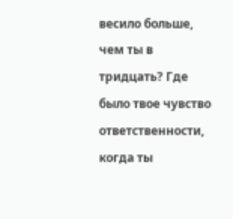весило больше, чем ты в тридцать? Где было твое чувство ответственности, когда ты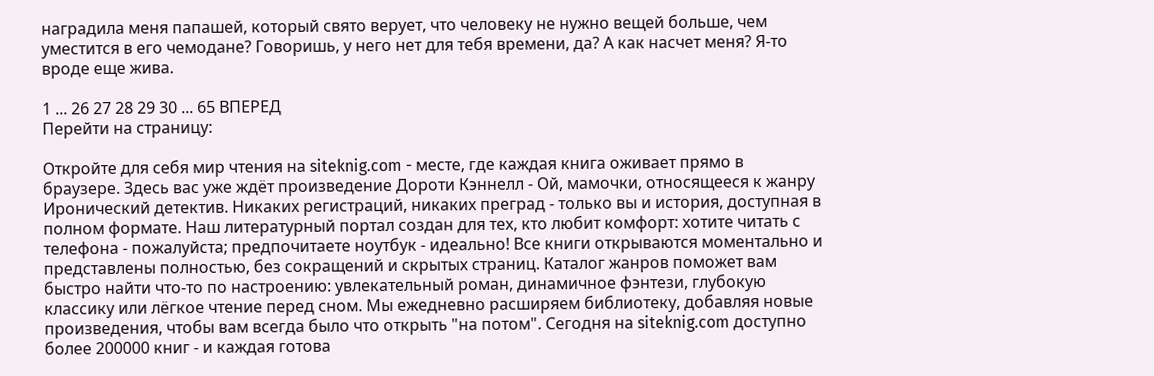наградила меня папашей, который свято верует, что человеку не нужно вещей больше, чем уместится в его чемодане? Говоришь, у него нет для тебя времени, да? А как насчет меня? Я-то вроде еще жива.

1 ... 26 27 28 29 30 ... 65 ВПЕРЕД
Перейти на страницу:

Откройте для себя мир чтения на siteknig.com - месте, где каждая книга оживает прямо в браузере. Здесь вас уже ждёт произведение Дороти Кэннелл - Ой, мамочки, относящееся к жанру Иронический детектив. Никаких регистраций, никаких преград - только вы и история, доступная в полном формате. Наш литературный портал создан для тех, кто любит комфорт: хотите читать с телефона - пожалуйста; предпочитаете ноутбук - идеально! Все книги открываются моментально и представлены полностью, без сокращений и скрытых страниц. Каталог жанров поможет вам быстро найти что-то по настроению: увлекательный роман, динамичное фэнтези, глубокую классику или лёгкое чтение перед сном. Мы ежедневно расширяем библиотеку, добавляя новые произведения, чтобы вам всегда было что открыть "на потом". Сегодня на siteknig.com доступно более 200000 книг - и каждая готова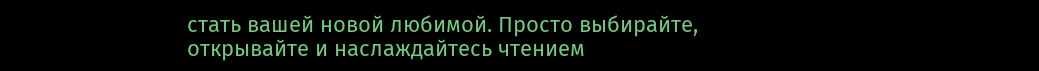стать вашей новой любимой. Просто выбирайте, открывайте и наслаждайтесь чтением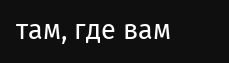там, где вам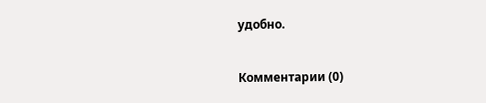удобно.

Комментарии (0)